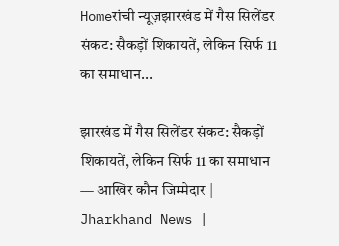Homeरांची न्यूज़झारखंड में गैस सिलेंडर संकट: सैकड़ों शिकायतें, लेकिन सिर्फ 11 का समाधान...

झारखंड में गैस सिलेंडर संकट: सैकड़ों शिकायतें, लेकिन सिर्फ 11 का समाधान — आखिर कौन जिम्मेदार | Jharkhand News |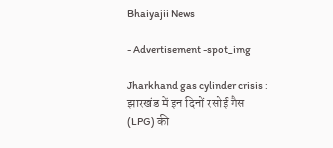Bhaiyajii News

- Advertisement -spot_img

Jharkhand gas cylinder crisis : झारखंड में इन दिनों रसोई गैस (LPG) की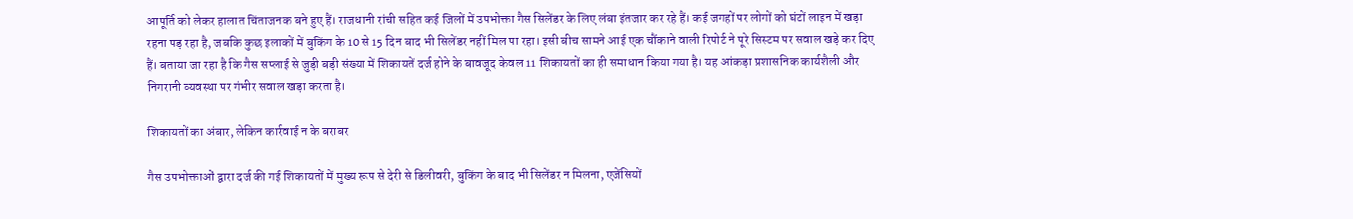आपूर्ति को लेकर हालात चिंताजनक बने हुए हैं। राजधानी रांची सहित कई जिलों में उपभोक्ता गैस सिलेंडर के लिए लंबा इंतजार कर रहे हैं। कई जगहों पर लोगों को घंटों लाइन में खड़ा रहना पड़ रहा है, जबकि कुछ इलाकों में बुकिंग के 10 से 15 दिन बाद भी सिलेंडर नहीं मिल पा रहा। इसी बीच सामने आई एक चौंकाने वाली रिपोर्ट ने पूरे सिस्टम पर सवाल खड़े कर दिए हैं। बताया जा रहा है कि गैस सप्लाई से जुड़ी बड़ी संख्या में शिकायतें दर्ज होने के बावजूद केवल 11 शिकायतों का ही समाधान किया गया है। यह आंकड़ा प्रशासनिक कार्यशैली और निगरानी व्यवस्था पर गंभीर सवाल खड़ा करता है।

शिकायतों का अंबार, लेकिन कार्रवाई न के बराबर

गैस उपभोक्ताओं द्वारा दर्ज की गई शिकायतों में मुख्य रूप से देरी से डिलीवरी, बुकिंग के बाद भी सिलेंडर न मिलना, एजेंसियों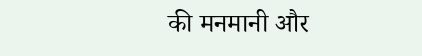की मनमानी और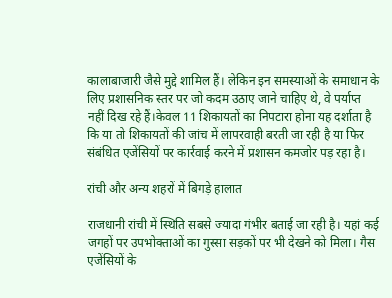कालाबाजारी जैसे मुद्दे शामिल हैं। लेकिन इन समस्याओं के समाधान के लिए प्रशासनिक स्तर पर जो कदम उठाए जाने चाहिए थे, वे पर्याप्त नहीं दिख रहे हैं।केवल 11 शिकायतों का निपटारा होना यह दर्शाता है कि या तो शिकायतों की जांच में लापरवाही बरती जा रही है या फिर संबंधित एजेंसियों पर कार्रवाई करने में प्रशासन कमजोर पड़ रहा है।

रांची और अन्य शहरों में बिगड़े हालात

राजधानी रांची में स्थिति सबसे ज्यादा गंभीर बताई जा रही है। यहां कई जगहों पर उपभोक्ताओं का गुस्सा सड़कों पर भी देखने को मिला। गैस एजेंसियों के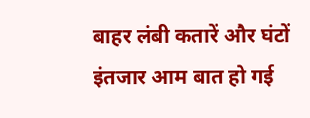बाहर लंबी कतारें और घंटों इंतजार आम बात हो गई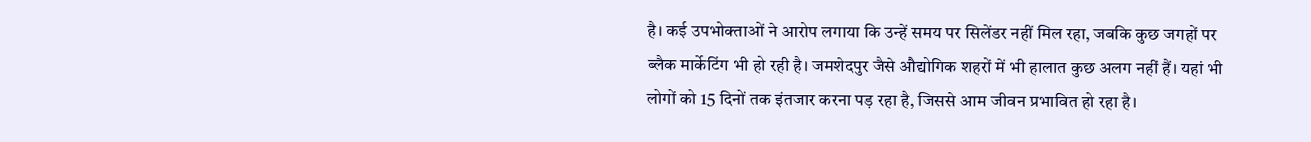है। कई उपभोक्ताओं ने आरोप लगाया कि उन्हें समय पर सिलेंडर नहीं मिल रहा, जबकि कुछ जगहों पर ब्लैक मार्केटिंग भी हो रही है। जमशेदपुर जैसे औद्योगिक शहरों में भी हालात कुछ अलग नहीं हैं। यहां भी लोगों को 15 दिनों तक इंतजार करना पड़ रहा है, जिससे आम जीवन प्रभावित हो रहा है।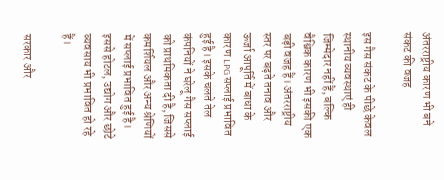अंतरराष्ट्रीय कारण भी बने संकट की वजह

इस गैस संकट के पीछे केवल स्थानीय व्यवस्थाएं ही जिम्मेदार नहीं हैं, बल्कि वैश्विक कारण भी इसकी एक बड़ी वजह हैं। अंतरराष्ट्रीय स्तर पर बढ़ते तनाव और ऊर्जा आपूर्ति में बाधा के कारण LPG सप्लाई प्रभावित हुई है। इसके चलते तेल कंपनियों ने घरेलू गैस सप्लाई को प्राथमिकता दी है, जिससे कमर्शियल और अन्य श्रेणियों में सप्लाई प्रभावित हुई है। इससे होटल, उद्योग और छोटे व्यवसाय भी प्रभावित हो रहे हैं।

सरकार और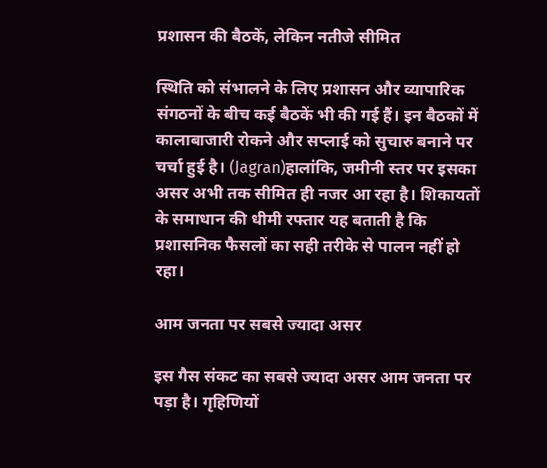प्रशासन की बैठकें, लेकिन नतीजे सीमित

स्थिति को संभालने के लिए प्रशासन और व्यापारिक संगठनों के बीच कई बैठकें भी की गई हैं। इन बैठकों में कालाबाजारी रोकने और सप्लाई को सुचारु बनाने पर चर्चा हुई है। (Jagran)हालांकि, जमीनी स्तर पर इसका असर अभी तक सीमित ही नजर आ रहा है। शिकायतों के समाधान की धीमी रफ्तार यह बताती है कि प्रशासनिक फैसलों का सही तरीके से पालन नहीं हो रहा।

आम जनता पर सबसे ज्यादा असर

इस गैस संकट का सबसे ज्यादा असर आम जनता पर पड़ा है। गृहिणियों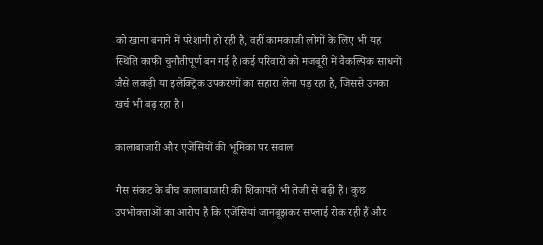को खाना बनाने में परेशानी हो रही है, वहीं कामकाजी लोगों के लिए भी यह स्थिति काफी चुनौतीपूर्ण बन गई है।कई परिवारों को मजबूरी में वैकल्पिक साधनों जैसे लकड़ी या इलेक्ट्रिक उपकरणों का सहारा लेना पड़ रहा है, जिससे उनका खर्च भी बढ़ रहा है।

कालाबाजारी और एजेंसियों की भूमिका पर सवाल

गैस संकट के बीच कालाबाजारी की शिकायतें भी तेजी से बढ़ी हैं। कुछ उपभोक्ताओं का आरोप है कि एजेंसियां जानबूझकर सप्लाई रोक रही हैं और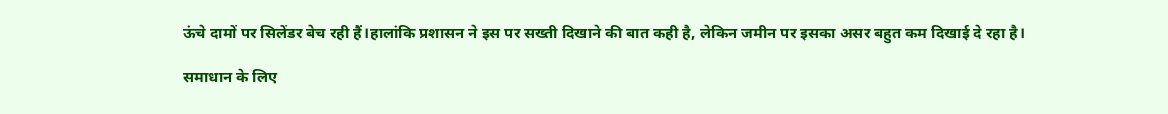ऊंचे दामों पर सिलेंडर बेच रही हैं।हालांकि प्रशासन ने इस पर सख्ती दिखाने की बात कही है, लेकिन जमीन पर इसका असर बहुत कम दिखाई दे रहा है।

समाधान के लिए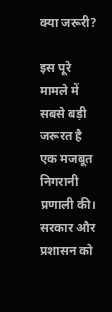क्या जरूरी?

इस पूरे मामले में सबसे बड़ी जरूरत है एक मजबूत निगरानी प्रणाली की। सरकार और प्रशासन को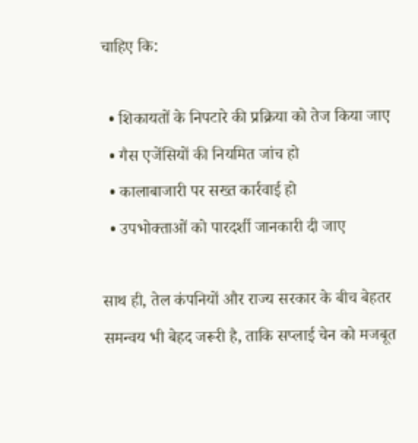चाहिए कि:

  • शिकायतों के निपटारे की प्रक्रिया को तेज किया जाए
  • गैस एजेंसियों की नियमित जांच हो
  • कालाबाजारी पर सख्त कार्रवाई हो
  • उपभोक्ताओं को पारदर्शी जानकारी दी जाए

साथ ही, तेल कंपनियों और राज्य सरकार के बीच बेहतर समन्वय भी बेहद जरूरी है, ताकि सप्लाई चेन को मजबूत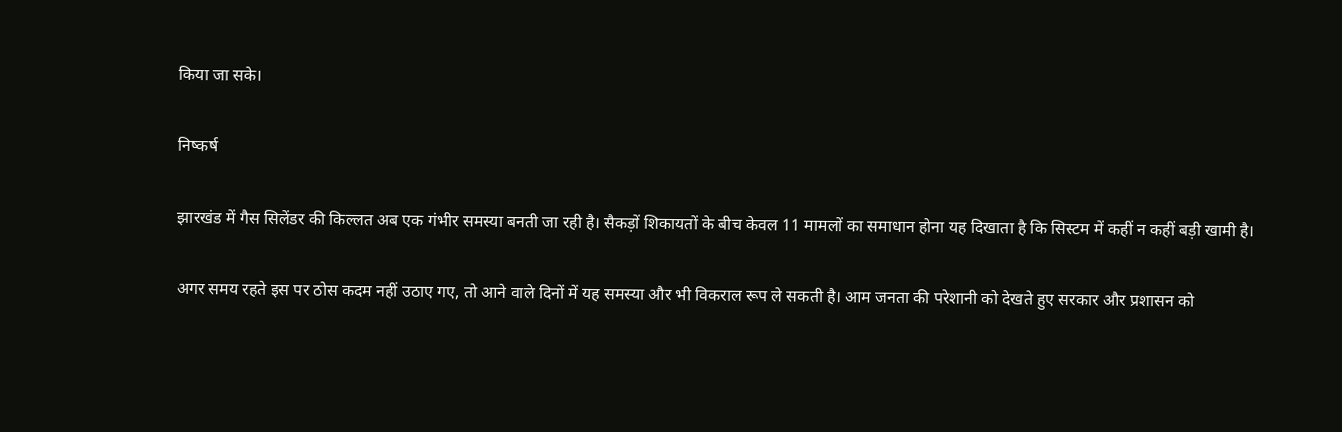किया जा सके।

निष्कर्ष

झारखंड में गैस सिलेंडर की किल्लत अब एक गंभीर समस्या बनती जा रही है। सैकड़ों शिकायतों के बीच केवल 11 मामलों का समाधान होना यह दिखाता है कि सिस्टम में कहीं न कहीं बड़ी खामी है।

अगर समय रहते इस पर ठोस कदम नहीं उठाए गए, तो आने वाले दिनों में यह समस्या और भी विकराल रूप ले सकती है। आम जनता की परेशानी को देखते हुए सरकार और प्रशासन को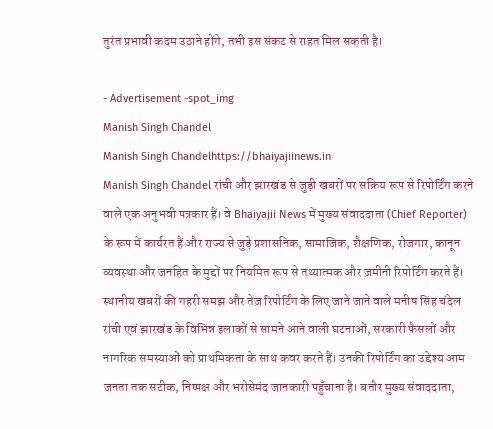तुरंत प्रभावी कदम उठाने होंगे, तभी इस संकट से राहत मिल सकती है।

- Advertisement -spot_img
Manish Singh Chandel
Manish Singh Chandelhttps://bhaiyajiinews.in
Manish Singh Chandel रांची और झारखंड से जुड़ी खबरों पर सक्रिय रूप से रिपोर्टिंग करने वाले एक अनुभवी पत्रकार हैं। वे Bhaiyajii News में मुख्य संवाददाता (Chief Reporter) के रूप में कार्यरत हैं और राज्य से जुड़े प्रशासनिक, सामाजिक, शैक्षणिक, रोजगार, कानून व्यवस्था और जनहित के मुद्दों पर नियमित रूप से तथ्यात्मक और ज़मीनी रिपोर्टिंग करते हैं। स्थानीय खबरों की गहरी समझ और तेज़ रिपोर्टिंग के लिए जाने जाने वाले मनीष सिंह चंदेल रांची एवं झारखंड के विभिन्न इलाकों से सामने आने वाली घटनाओं, सरकारी फैसलों और नागरिक समस्याओं को प्राथमिकता के साथ कवर करते हैं। उनकी रिपोर्टिंग का उद्देश्य आम जनता तक सटीक, निष्पक्ष और भरोसेमंद जानकारी पहुँचाना है। बतौर मुख्य संवाददाता,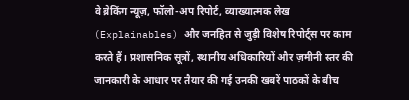वे ब्रेकिंग न्यूज़, फॉलो-अप रिपोर्ट, व्याख्यात्मक लेख (Explainables) और जनहित से जुड़ी विशेष रिपोर्ट्स पर काम करते हैं। प्रशासनिक सूत्रों, स्थानीय अधिकारियों और ज़मीनी स्तर की जानकारी के आधार पर तैयार की गई उनकी खबरें पाठकों के बीच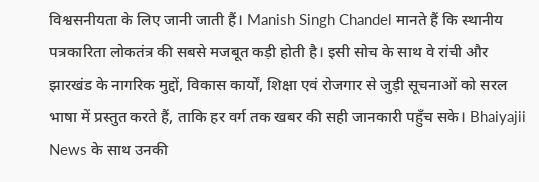विश्वसनीयता के लिए जानी जाती हैं। Manish Singh Chandel मानते हैं कि स्थानीय पत्रकारिता लोकतंत्र की सबसे मजबूत कड़ी होती है। इसी सोच के साथ वे रांची और झारखंड के नागरिक मुद्दों, विकास कार्यों, शिक्षा एवं रोजगार से जुड़ी सूचनाओं को सरल भाषा में प्रस्तुत करते हैं, ताकि हर वर्ग तक खबर की सही जानकारी पहुँच सके। Bhaiyajii News के साथ उनकी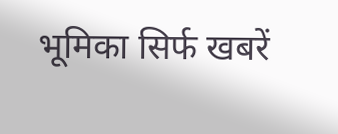भूमिका सिर्फ खबरें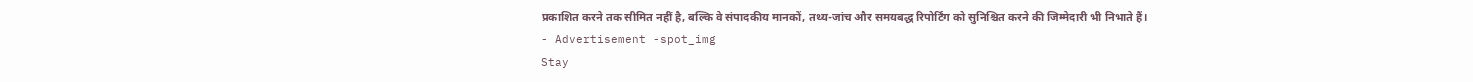प्रकाशित करने तक सीमित नहीं है, बल्कि वे संपादकीय मानकों, तथ्य-जांच और समयबद्ध रिपोर्टिंग को सुनिश्चित करने की जिम्मेदारी भी निभाते हैं।
- Advertisement -spot_img
Stay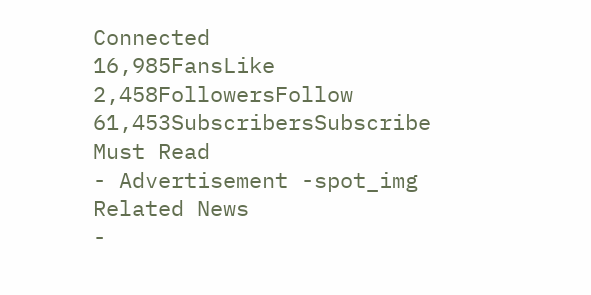Connected
16,985FansLike
2,458FollowersFollow
61,453SubscribersSubscribe
Must Read
- Advertisement -spot_img
Related News
-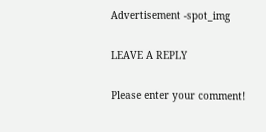Advertisement -spot_img

LEAVE A REPLY

Please enter your comment!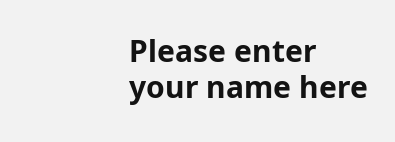Please enter your name here